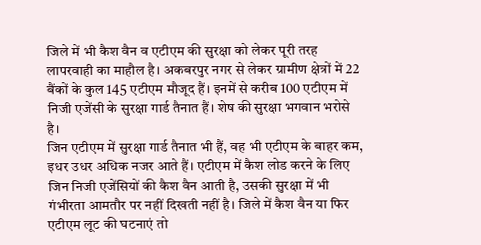जिले में भी कैश वैन व एटीएम की सुरक्षा को लेकर पूरी तरह लापरवाही का माहौल है। अकबरपुर नगर से लेकर ग्रामीण क्षेत्रों में 22 बैंकों के कुल 145 एटीएम मौजूद हैं। इनमें से करीब 100 एटीएम में निजी एजेंसी के सुरक्षा गार्ड तैनात हैं। शेष की सुरक्षा भगवान भरोसे है।
जिन एटीएम में सुरक्षा गार्ड तैनात भी हैं, वह भी एटीएम के बाहर कम, इधर उधर अधिक नजर आते हैं। एटीएम में कैश लोड करने के लिए जिन निजी एजेंसियों की कैश वैन आती है, उसकी सुरक्षा में भी गंभीरता आमतौर पर नहीं दिखती नहीं है। जिले में कैश वैन या फिर एटीएम लूट की घटनाएं तो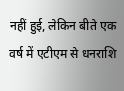नहीं हुई, लेकिन बीते एक वर्ष में एटीएम से धनराशि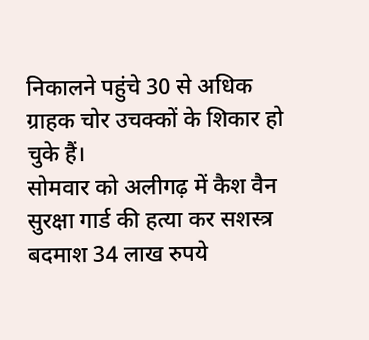निकालने पहुंचे 30 से अधिक ग्राहक चोर उचक्कों के शिकार हो चुके हैं।
सोमवार को अलीगढ़ में कैश वैन सुरक्षा गार्ड की हत्या कर सशस्त्र बदमाश 34 लाख रुपये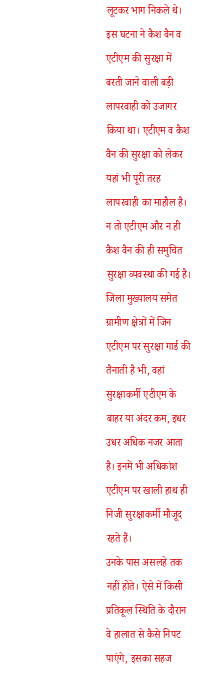लूटकर भाग निकले थे। इस घटना ने कैश वैन व एटीएम की सुरक्षा में बरती जाने वाली बड़ी लापरवाही को उजागर किया था। एटीएम व कैश वैन की सुरक्षा को लेकर यहां भी पूरी तरह लापरवाही का माहौल है।
न तो एटीएम और न ही कैश वैन की ही समुचित सुरक्षा व्यवस्था की गई है। जिला मुख्यालय समेत ग्रामीण क्षेत्रों में जिन एटीएम पर सुरक्षा गार्ड की तैनाती है भी, वहां सुरक्षाकर्मी एटीएम के बाहर या अंदर कम, इधर उधर अधिक नजर आता है। इनमें भी अधिकांश एटीएम पर खाली हाथ ही निजी सुरक्षाकर्मी मौजूद रहते हैं।
उनके पास असलहे तक नहीं होते। ऐसे में किसी प्रतिकूल स्थिति के दौरान वे हालात से कैसे निपट पाएंगे, इसका सहज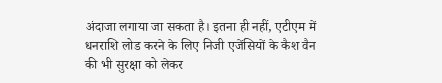अंदाजा लगाया जा सकता है। इतना ही नहीं, एटीएम में धनराशि लोड करने के लिए निजी एजेंसियों के कैश वैन की भी सुरक्षा को लेकर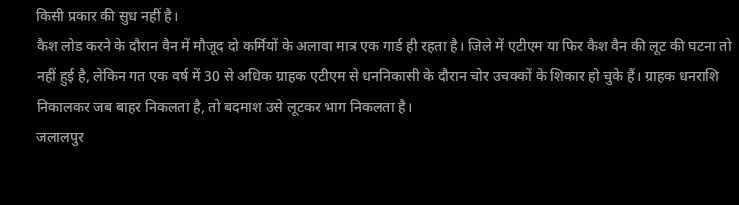किसी प्रकार की सुध नहीं है।
कैश लोड करने के दौरान वैन में मौजूद दो कर्मियों के अलावा मात्र एक गार्ड ही रहता है। जिले में एटीएम या फिर कैश वैन की लूट की घटना तो नहीं हुई है, लेकिन गत एक वर्ष में 30 से अधिक ग्राहक एटीएम से धननिकासी के दौरान चोर उचक्कों के शिकार हो चुके हैं। ग्राहक धनराशि निकालकर जब बाहर निकलता है, तो बदमाश उसे लूटकर भाग निकलता है।
जलालपुर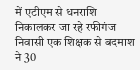में एटीएम से धनराशि निकालकर जा रहे रफीगंज निवासी एक शिक्षक से बदमाश ने 30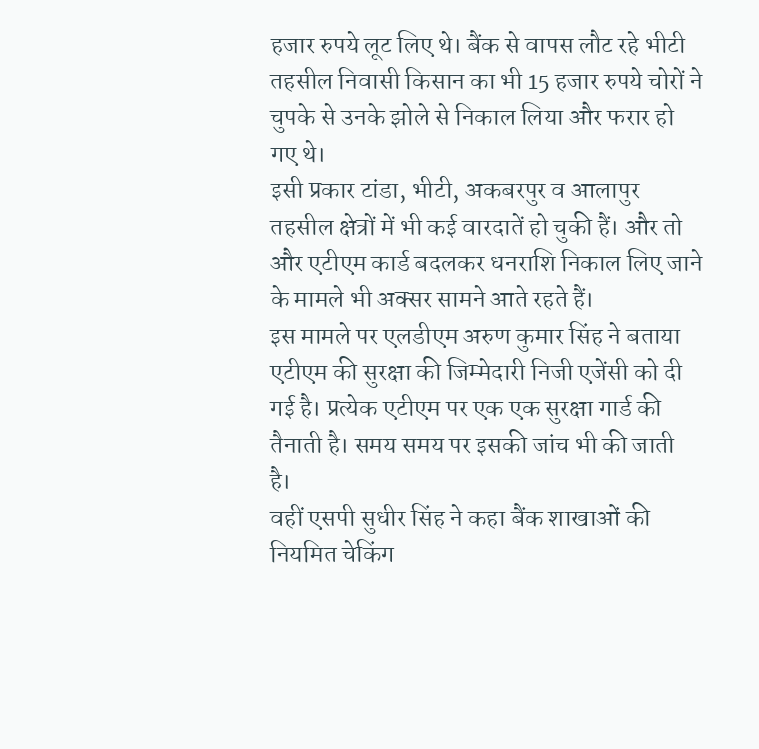हजार रुपये लूट लिए थे। बैंक से वापस लौट रहे भीटी तहसील निवासी किसान का भी 15 हजार रुपये चोरों ने चुपके से उनके झोले से निकाल लिया और फरार हो गए थे।
इसी प्रकार टांडा, भीटी, अकबरपुर व आलापुर तहसील क्षेत्रों में भी कई वारदातें हो चुकी हैं। और तो और एटीएम कार्ड बदलकर धनराशि निकाल लिए जाने के मामले भी अक्सर सामने आते रहते हैं।
इस मामले पर एलडीएम अरुण कुमार सिंह ने बताया एटीएम की सुरक्षा की जिम्मेदारी निजी एजेंसी को दी गई है। प्रत्येक एटीएम पर एक एक सुरक्षा गार्ड की तैनाती है। समय समय पर इसकी जांच भी की जाती है।
वहीं एसपी सुधीर सिंह ने कहा बैंक शाखाओं की नियमित चेकिंग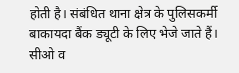होती है। संबंधित थाना क्षेत्र के पुलिसकर्मी बाकायदा बैंक ड्यूटी के लिए भेजे जाते हैं। सीओ व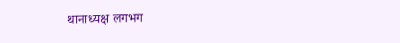थानाध्यक्ष लगभग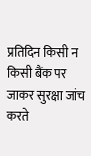प्रतिदिन किसी न किसी बैंक पर जाकर सुरक्षा जांच करते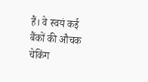हैं। वे स्वयं कई बैंकों की औचक चेकिंग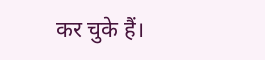कर चुके हैं।